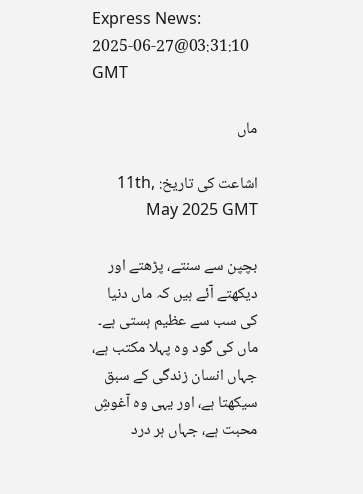Express News:
2025-06-27@03:31:10 GMT

ماں

اشاعت کی تاریخ: 11th, May 2025 GMT

بچپن سے سنتے، پڑھتے اور دیکھتے آئے ہیں کہ ماں دنیا کی سب سے عظیم ہستی ہے۔ ماں کی گود وہ پہلا مکتب ہے، جہاں انسان زندگی کے سبق سیکھتا ہے، اور یہی وہ آغوشِ محبت ہے، جہاں ہر درد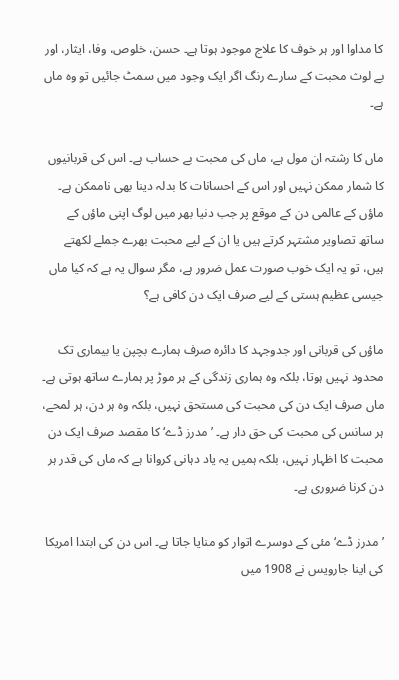کا مداوا اور ہر خوف کا علاج موجود ہوتا ہے۔ حسن، خلوص، وفا، ایثار، اور بے لوث محبت کے سارے رنگ اگر ایک وجود میں سمٹ جائیں تو وہ ماں ہے۔

ماں کا رشتہ ان مول ہے، ماں کی محبت بے حساب ہے۔ اس کی قربانیوں کا شمار ممکن نہیں اور اس کے احسانات کا بدلہ دینا بھی ناممکن ہے۔ ماؤں کے عالمی دن کے موقع پر جب دنیا بھر میں لوگ اپنی ماؤں کے ساتھ تصاویر مشتہر کرتے ہیں یا ان کے لیے محبت بھرے جملے لکھتے ہیں، تو یہ ایک خوب صورت عمل ضرور ہے، مگر سوال یہ ہے کہ کیا ماں جیسی عظیم ہستی کے لیے صرف ایک دن کافی ہے؟

ماؤں کی قربانی اور جدوجہد کا دائرہ صرف ہمارے بچپن یا بیماری تک محدود نہیں ہوتا، بلکہ وہ ہماری زندگی کے ہر موڑ پر ہمارے ساتھ ہوتی ہے۔ ماں صرف ایک دن کی محبت کی مستحق نہیں، بلکہ وہ ہر دن، ہر لمحے، ہر سانس کی محبت کی حق دار ہے۔ ’مدرز ڈے‘ کا مقصد صرف ایک دن محبت کا اظہار نہیں، بلکہ ہمیں یہ یاد دہانی کروانا ہے کہ ماں کی قدر ہر دن کرنا ضروری ہے۔

’مدرز ڈے‘ مئی کے دوسرے اتوار کو منایا جاتا ہے۔ اس دن کی ابتدا امریکا کی اینا جارویس نے 1908 میں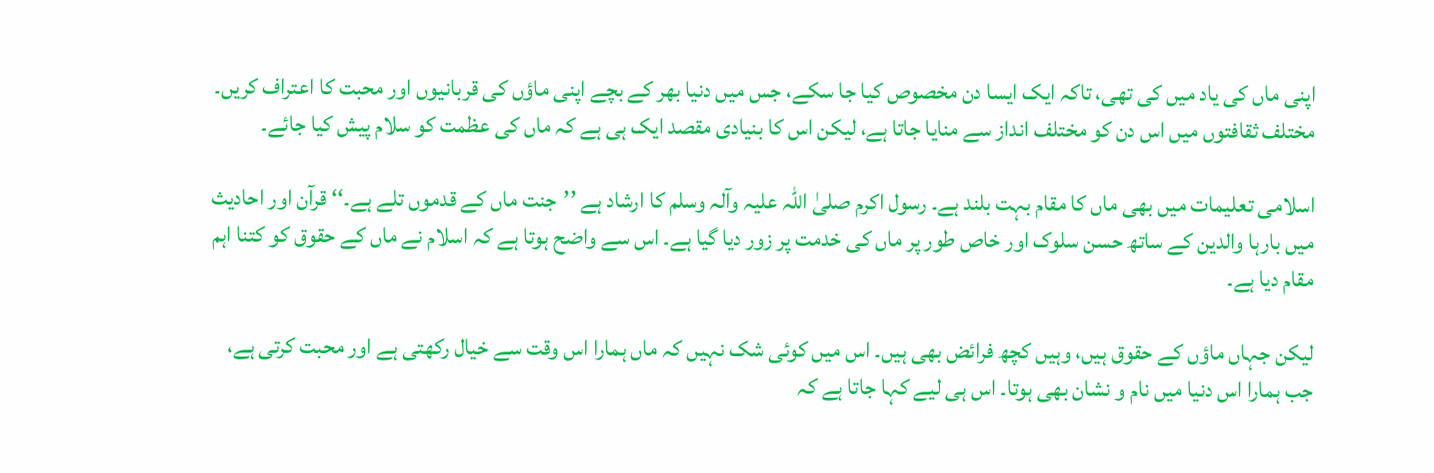اپنی ماں کی یاد میں کی تھی، تاکہ ایک ایسا دن مخصوص کیا جا سکے، جس میں دنیا بھر کے بچے اپنی ماؤں کی قربانیوں اور محبت کا اعتراف کریں۔ مختلف ثقافتوں میں اس دن کو مختلف انداز سے منایا جاتا ہے، لیکن اس کا بنیادی مقصد ایک ہی ہے کہ ماں کی عظمت کو سلام پیش کیا جائے۔

اسلامی تعلیمات میں بھی ماں کا مقام بہت بلند ہے۔ رسول اکرم صلیٰ اللہ علیہ وآلہ وسلم کا ارشاد ہے ’’جنت ماں کے قدموں تلے ہے۔‘‘ قرآن اور احادیث میں بارہا والدین کے ساتھ حسن سلوک اور خاص طور پر ماں کی خدمت پر زور دیا گیا ہے۔ اس سے واضح ہوتا ہے کہ اسلام نے ماں کے حقوق کو کتنا اہم مقام دیا ہے۔

لیکن جہاں ماؤں کے حقوق ہیں، وہیں کچھ فرائض بھی ہیں۔ اس میں کوئی شک نہیں کہ ماں ہمارا اس وقت سے خیال رکھتی ہے اور محبت کرتی ہے، جب ہمارا اس دنیا میں نام و نشان بھی ہوتا۔ اس ہی لیے کہا جاتا ہے کہ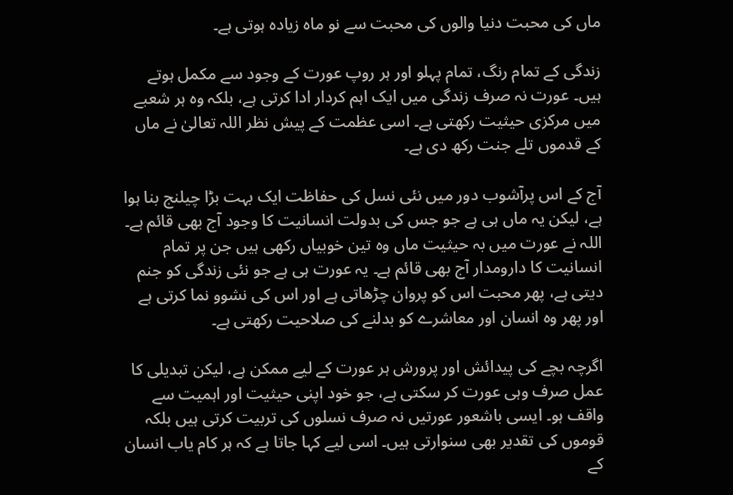ماں کی محبت دنیا والوں کی محبت سے نو ماہ زیادہ ہوتی ہے۔

زندگی کے تمام رنگ، تمام پہلو اور ہر روپ عورت کے وجود سے مکمل ہوتے ہیں۔ عورت نہ صرف زندگی میں ایک اہم کردار ادا کرتی ہے، بلکہ وہ ہر شعبے میں مرکزی حیثیت رکھتی ہے۔ اسی عظمت کے پیش نظر اللہ تعالیٰ نے ماں کے قدموں تلے جنت رکھ دی ہے۔

آج کے اس پرآشوب دور میں نئی نسل کی حفاظت ایک بہت بڑا چیلنج بنا ہوا ہے، لیکن یہ ماں ہی ہے جو جس کی بدولت انسانیت کا وجود آج بھی قائم ہے۔ اللہ نے عورت میں بہ حیثیت ماں وہ تین خوبیاں رکھی ہیں جن پر تمام انسانیت کا دارومدار آج بھی قائم ہے۔ یہ عورت ہی ہے جو نئی زندگی کو جنم دیتی ہے، پھر محبت اس کو پروان چڑھاتی ہے اور اس کی نشوو نما کرتی ہے اور پھر وہ انسان اور معاشرے کو بدلنے کی صلاحیت رکھتی ہے۔

اگرچہ بچے کی پیدائش اور پرورش ہر عورت کے لیے ممکن ہے، لیکن تبدیلی کا عمل صرف وہی عورت کر سکتی ہے، جو خود اپنی حیثیت اور اہمیت سے واقف ہو۔ ایسی باشعور عورتیں نہ صرف نسلوں کی تربیت کرتی ہیں بلکہ قوموں کی تقدیر بھی سنوارتی ہیں۔ اسی لیے کہا جاتا ہے کہ ہر کام یاب انسان کے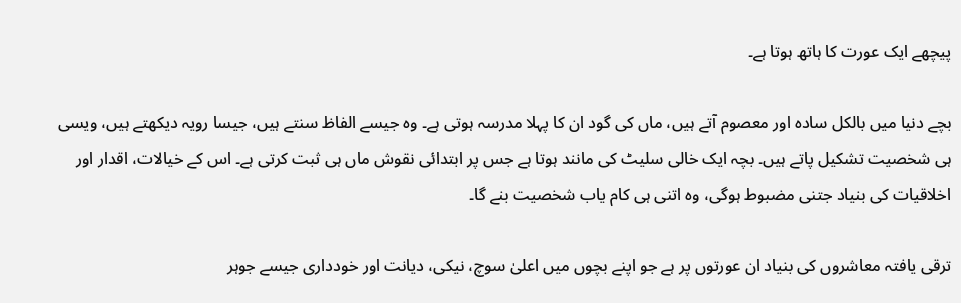پیچھے ایک عورت کا ہاتھ ہوتا ہے۔

بچے دنیا میں بالکل سادہ اور معصوم آتے ہیں، ماں کی گود ان کا پہلا مدرسہ ہوتی ہے۔ وہ جیسے الفاظ سنتے ہیں، جیسا رویہ دیکھتے ہیں، ویسی ہی شخصیت تشکیل پاتے ہیں۔ بچہ ایک خالی سلیٹ کی مانند ہوتا ہے جس پر ابتدائی نقوش ماں ہی ثبت کرتی ہے۔ اس کے خیالات، اقدار اور اخلاقیات کی بنیاد جتنی مضبوط ہوگی، وہ اتنی ہی کام یاب شخصیت بنے گا۔

ترقی یافتہ معاشروں کی بنیاد ان عورتوں پر ہے جو اپنے بچوں میں اعلیٰ سوچ، نیکی، دیانت اور خودداری جیسے جوہر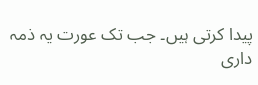پیدا کرتی ہیں۔ جب تک عورت یہ ذمہ داری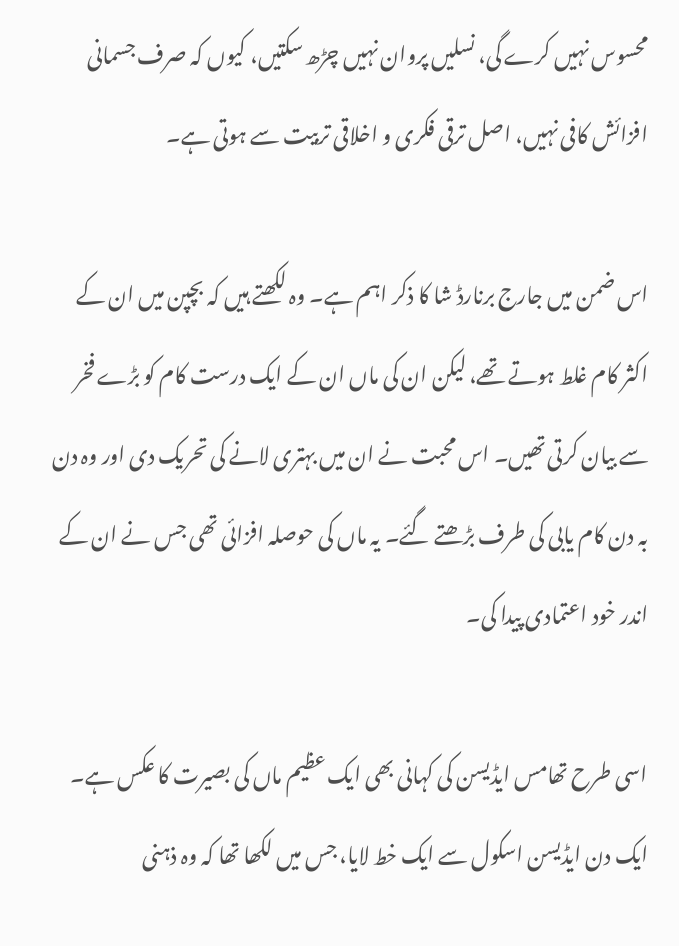محسوس نہیں کرے گی، نسلیں پروان نہیں چڑھ سکتیں، کیوں کہ صرف جسمانی افزائش کافی نہیں، اصل ترقی فکری و اخلاقی تربیت سے ہوتی ہے۔

اس ضمن میں جارج برنارڈ شا کا ذکر اہم ہے۔ وہ لکھتے ہیں کہ بچپن میں ان کے اکثر کام غلط ہوتے تھے، لیکن ان کی ماں ان کے ایک درست کام کو بڑے فخر سے بیان کرتی تھیں۔ اس محبت نے ان میں بہتری لانے کی تحریک دی اور وہ دن بہ دن کام یابی کی طرف بڑھتے گئے۔ یہ ماں کی حوصلہ افزائی تھی جس نے ان کے اندر خود اعتمادی پیدا کی۔

اسی طرح تھامس ایڈیسن کی کہانی بھی ایک عظیم ماں کی بصیرت کا عکس ہے۔ ایک دن ایڈیسن اسکول سے ایک خط لایا، جس میں لکھا تھا کہ وہ ذہنی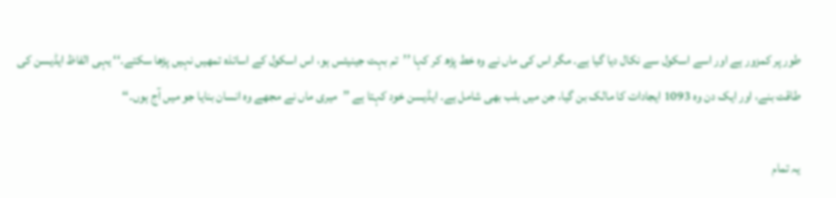طور پر کمزور ہے اور اسے اسکول سے نکال دیا گیا ہے۔ مگر اس کی ماں نے وہ خط پڑھ کر کہا ’’تم بہت جینیئس ہو، اس اسکول کے اساتذہ تمھیں نہیں پڑھا سکتے۔‘‘ یہی الفاظ ایڈیسن کی طاقت بنے، اور ایک دن وہ 1093 ایجادات کا مالک بن گیا، جن میں بلب بھی شامل ہے۔ ایڈیسن خود کہتا ہے ’’میری ماں نے مجھے وہ انسان بنایا جو میں آج ہوں۔‘‘

یہ تمام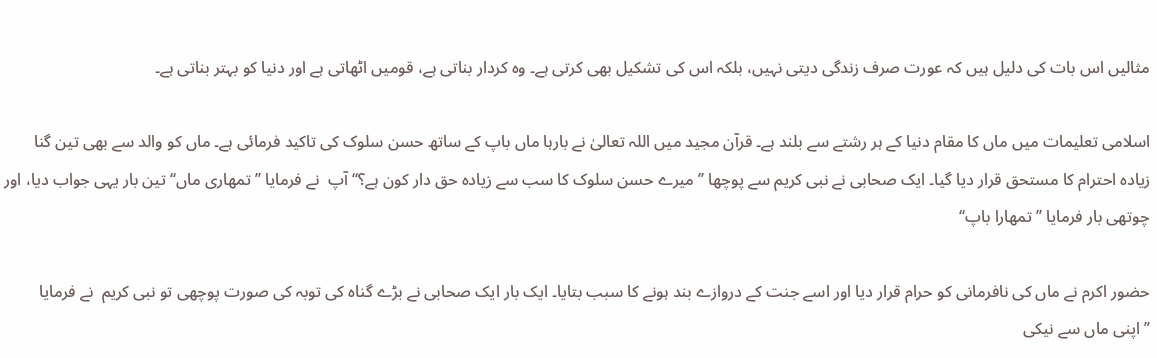مثالیں اس بات کی دلیل ہیں کہ عورت صرف زندگی دیتی نہیں، بلکہ اس کی تشکیل بھی کرتی ہے۔ وہ کردار بناتی ہے، قومیں اٹھاتی ہے اور دنیا کو بہتر بناتی ہے۔

اسلامی تعلیمات میں ماں کا مقام دنیا کے ہر رشتے سے بلند ہے۔ قرآن مجید میں اللہ تعالیٰ نے بارہا ماں باپ کے ساتھ حسن سلوک کی تاکید فرمائی ہے۔ ماں کو والد سے بھی تین گنا زیادہ احترام کا مستحق قرار دیا گیا۔ ایک صحابی نے نبی کریم سے پوچھا ’’میرے حسن سلوک کا سب سے زیادہ حق دار کون ہے؟‘‘ آپ  نے فرمایا ’’تمھاری ماں‘‘ تین بار یہی جواب دیا، اور چوتھی بار فرمایا ’’تمھارا باپ‘‘

حضور اکرم نے ماں کی نافرمانی کو حرام قرار دیا اور اسے جنت کے دروازے بند ہونے کا سبب بتایا۔ ایک بار ایک صحابی نے بڑے گناہ کی توبہ کی صورت پوچھی تو نبی کریم  نے فرمایا ’’اپنی ماں سے نیکی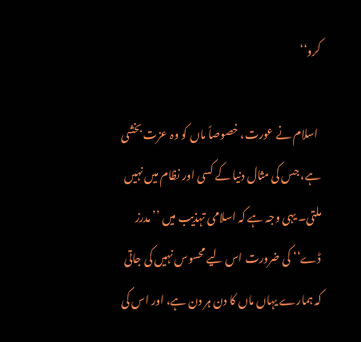کرو‘‘

 اسلام نے عورت، خصوصاً ماں کو وہ عزت بخشی ہے، جس کی مثال دنیا کے کسی اور نظام میں نہیں ملتی۔ یہی وجہ ہے کہ اسلامی تہذیب میں ’’مدرز ڈے‘‘ کی ضرورت اس لیے محسوس نہیں کی جاتی کہ ہمارے یہاں ماں کا دن ہر دن ہے، اور اس کی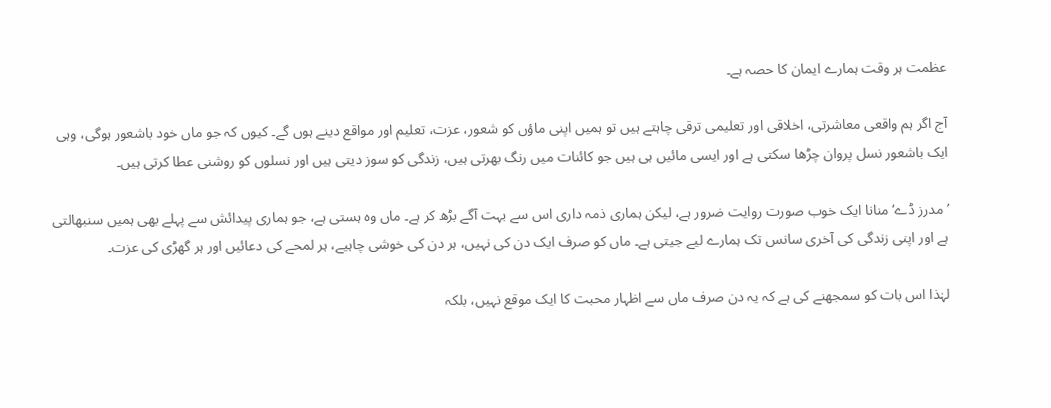عظمت ہر وقت ہمارے ایمان کا حصہ ہے۔

آج اگر ہم واقعی معاشرتی، اخلاقی اور تعلیمی ترقی چاہتے ہیں تو ہمیں اپنی ماؤں کو شعور، عزت، تعلیم اور مواقع دینے ہوں گے۔ کیوں کہ جو ماں خود باشعور ہوگی، وہی ایک باشعور نسل پروان چڑھا سکتی ہے اور ایسی مائیں ہی ہیں جو کائنات میں رنگ بھرتی ہیں، زندگی کو سوز دیتی ہیں اور نسلوں کو روشنی عطا کرتی ہیں۔

’مدرز ڈے‘ منانا ایک خوب صورت روایت ضرور ہے، لیکن ہماری ذمہ داری اس سے بہت آگے بڑھ کر ہے۔ ماں وہ ہستی ہے، جو ہماری پیدائش سے پہلے بھی ہمیں سنبھالتی ہے اور اپنی زندگی کی آخری سانس تک ہمارے لیے جیتی ہے۔ ماں کو صرف ایک دن کی نہیں، ہر دن کی خوشی چاہیے، ہر لمحے کی دعائیں اور ہر گھڑی کی عزت۔

لہٰذا اس بات کو سمجھنے کی ہے کہ یہ دن صرف ماں سے اظہار محبت کا ایک موقع نہیں، بلکہ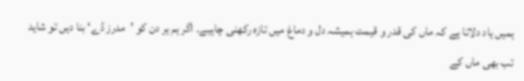ہمیں یاد دلاتا ہے کہ ماں کی قدر و قیمت ہمیشہ دل و دماغ میں تازہ رکھنی چاہیے۔ اگر ہم ہر دن کو ’مدرز ڈے‘ بنا دیں تو شاید تب بھی ماں کے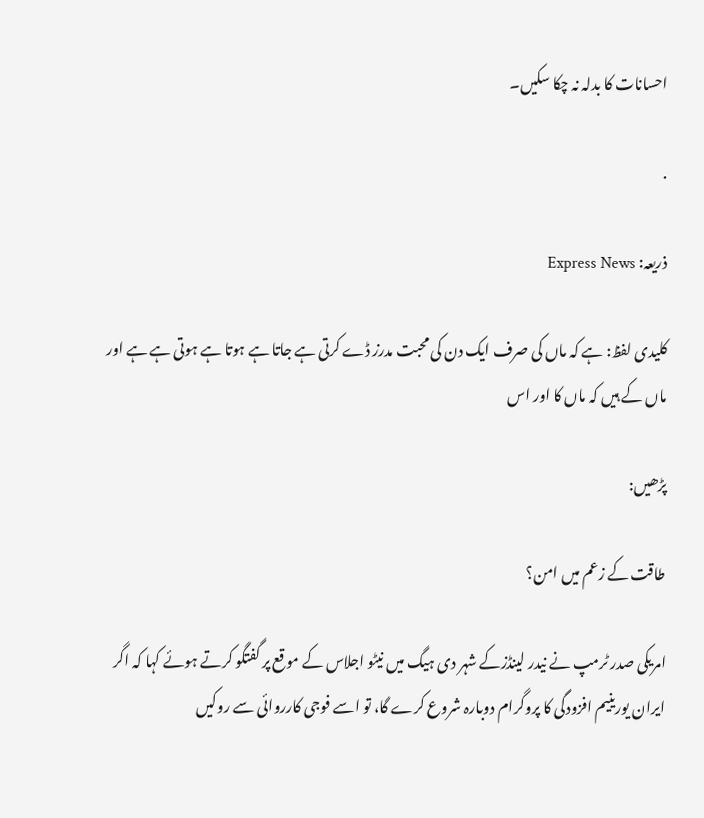احسانات کا بدلہ نہ چکا سکیں۔

.

ذریعہ: Express News

کلیدی لفظ: ہے کہ ماں کی صرف ایک دن کی محبت مدرز ڈے کرتی ہے جاتا ہے ہوتا ہے ہوتی ہے ہے اور ماں کے ہیں کہ ماں کا اور اس

پڑھیں:

طاقت کے زعم میں امن؟

امریکی صدر ٹرمپ نے نیدر لینڈزکے شہر دی ہیگ میں نیٹو اجلاس کے موقع پر گفتگو کرتے ہوئے کہا کہ اگر ایران یورینیم افزودگی کا پروگرام دوبارہ شروع کرے گا، تو اسے فوجی کارروائی سے روکیں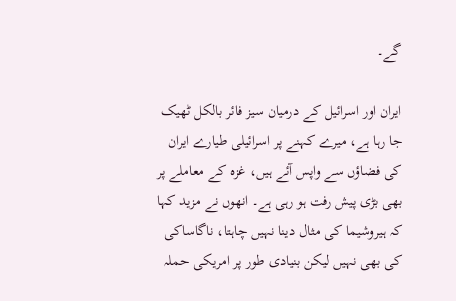گے۔

ایران اور اسرائیل کے درمیان سیز فائر بالکل ٹھیک جا رہا ہے، میرے کہنے پر اسرائیلی طیارے ایران کی فضاؤں سے واپس آئے ہیں، غزہ کے معاملے پر بھی بڑی پیش رفت ہو رہی ہے۔ انھوں نے مزید کہا کہ ہیروشیما کی مثال دینا نہیں چاہتا، ناگاساکی کی بھی نہیں لیکن بنیادی طور پر امریکی حملہ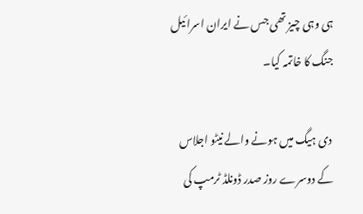ہی وہی چیز تھی جس نے ایران اسرائیل جنگ کا خاتمہ کیا۔

 دی ہیگ میں ہونے والے نیٹو اجلاس کے دوسرے روز صدر ڈونلڈ ٹرمپ کی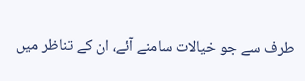طرف سے جو خیالات سامنے آئے، ان کے تناظر میں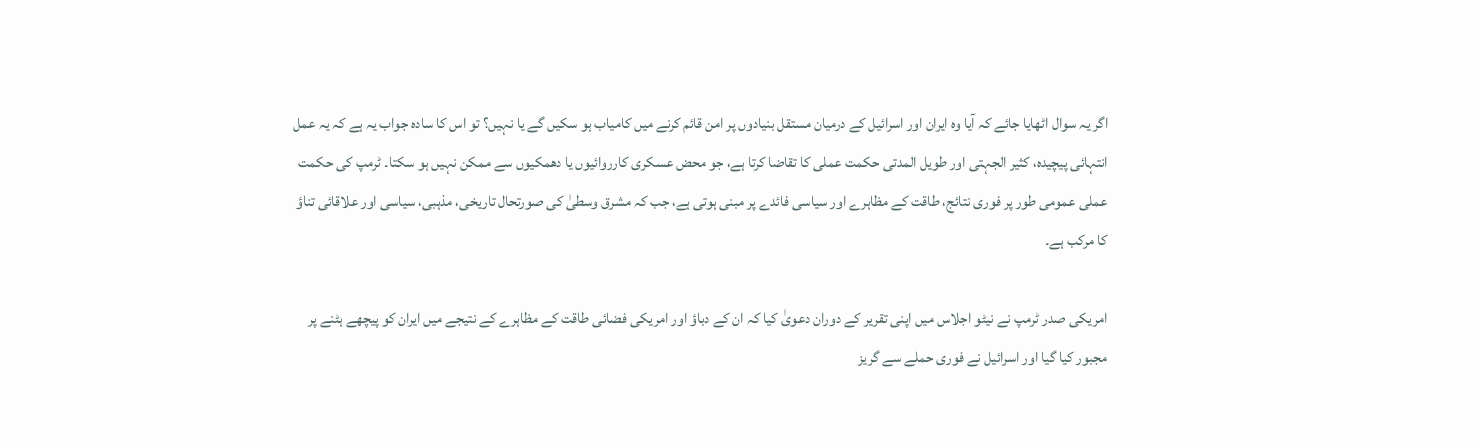اگر یہ سوال اٹھایا جائے کہ آیا وہ ایران اور اسرائیل کے درمیان مستقل بنیادوں پر امن قائم کرنے میں کامیاب ہو سکیں گے یا نہیں؟ تو اس کا سادہ جواب یہ ہے کہ یہ عمل انتہائی پیچیدہ، کثیر الجہتی اور طویل المدتی حکمت عملی کا تقاضا کرتا ہے، جو محض عسکری کارروائیوں یا دھمکیوں سے ممکن نہیں ہو سکتا۔ ٹرمپ کی حکمت عملی عمومی طور پر فوری نتائج، طاقت کے مظاہرے اور سیاسی فائدے پر مبنی ہوتی ہے، جب کہ مشرق وسطیٰ کی صورتحال تاریخی، مذہبی، سیاسی اور علاقائی تناؤ کا مرکب ہے۔

امریکی صدر ٹرمپ نے نیٹو اجلاس میں اپنی تقریر کے دوران دعویٰ کیا کہ ان کے دباؤ اور امریکی فضائی طاقت کے مظاہرے کے نتیجے میں ایران کو پیچھے ہٹنے پر مجبور کیا گیا اور اسرائیل نے فوری حملے سے گریز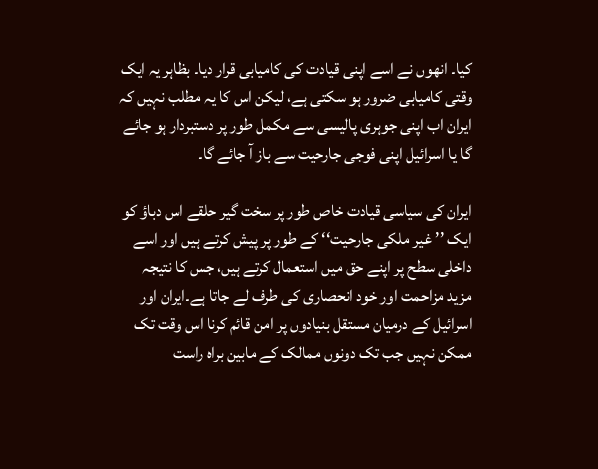کیا۔ انھوں نے اسے اپنی قیادت کی کامیابی قرار دیا۔ بظاہر یہ ایک وقتی کامیابی ضرور ہو سکتی ہے، لیکن اس کا یہ مطلب نہیں کہ ایران اب اپنی جوہری پالیسی سے مکمل طور پر دستبردار ہو جائے گا یا اسرائیل اپنی فوجی جارحیت سے باز آ جائے گا۔

ایران کی سیاسی قیادت خاص طور پر سخت گیر حلقے اس دباؤ کو ایک ’’ غیر ملکی جارحیت‘‘ کے طور پر پیش کرتے ہیں اور اسے داخلی سطح پر اپنے حق میں استعمال کرتے ہیں، جس کا نتیجہ مزید مزاحمت اور خود انحصاری کی طرف لے جاتا ہے۔ایران اور اسرائیل کے درمیان مستقل بنیادوں پر امن قائم کرنا اس وقت تک ممکن نہیں جب تک دونوں ممالک کے مابین براہ راست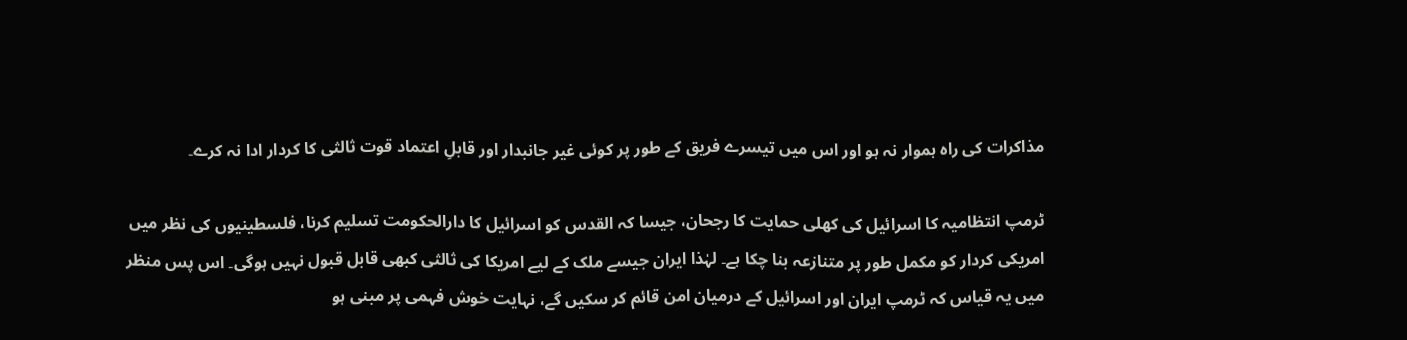مذاکرات کی راہ ہموار نہ ہو اور اس میں تیسرے فریق کے طور پر کوئی غیر جانبدار اور قابلِ اعتماد قوت ثالثی کا کردار ادا نہ کرے۔

ٹرمپ انتظامیہ کا اسرائیل کی کھلی حمایت کا رجحان، جیسا کہ القدس کو اسرائیل کا دارالحکومت تسلیم کرنا، فلسطینیوں کی نظر میں امریکی کردار کو مکمل طور پر متنازعہ بنا چکا ہے۔ لہٰذا ایران جیسے ملک کے لیے امریکا کی ثالثی کبھی قابل قبول نہیں ہوگی۔ اس پس منظر میں یہ قیاس کہ ٹرمپ ایران اور اسرائیل کے درمیان امن قائم کر سکیں گے، نہایت خوش فہمی پر مبنی ہو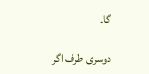گا۔

دوسری طرف اگر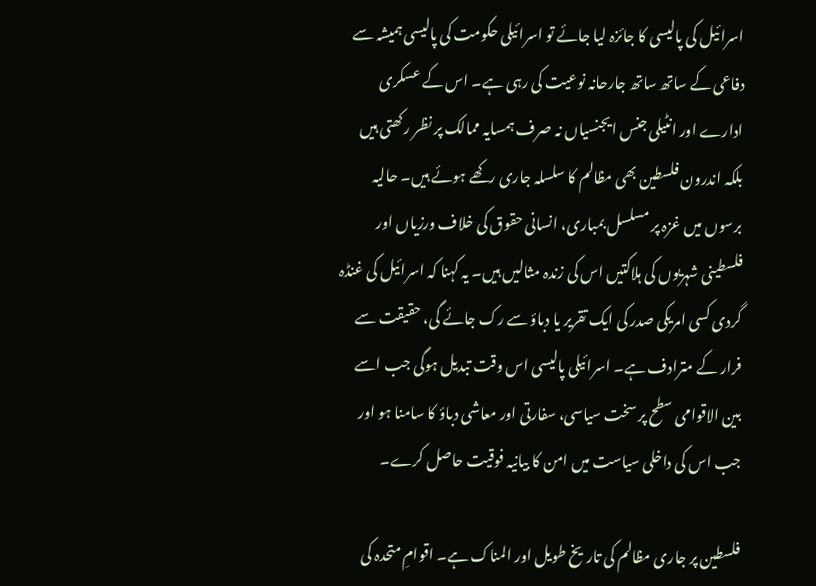اسرائیل کی پالیسی کا جائزہ لیا جائے تو اسرائیلی حکومت کی پالیسی ہمیشہ سے دفاعی کے ساتھ ساتھ جارحانہ نوعیت کی رہی ہے۔ اس کے عسکری ادارے اور انٹیلی جنس ایجنسیاں نہ صرف ہمسایہ ممالک پر نظر رکھتی ہیں بلکہ اندرون فلسطین بھی مظالم کا سلسلہ جاری رکھے ہوئے ہیں۔ حالیہ برسوں میں غزہ پر مسلسل بمباری، انسانی حقوق کی خلاف ورزیاں اور فلسطینی شہریوں کی ہلاکتیں اس کی زندہ مثالیں ہیں۔ یہ کہنا کہ اسرائیل کی غنڈہ گردی کسی امریکی صدر کی ایک تقریر یا دباؤ سے رک جائے گی، حقیقت سے فرار کے مترادف ہے۔ اسرائیلی پالیسی اس وقت تبدیل ہوگی جب اسے بین الاقوامی سطح پر سخت سیاسی، سفارتی اور معاشی دباؤ کا سامنا ہو اور جب اس کی داخلی سیاست میں امن کا بیانیہ فوقیت حاصل کرے۔

فلسطین پر جاری مظالم کی تاریخ طویل اور المناک ہے۔ اقوامِ متحدہ کی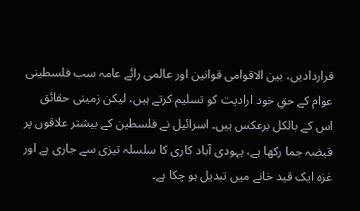قراردادیں، بین الاقوامی قوانین اور عالمی رائے عامہ سب فلسطینی عوام کے حقِ خود ارادیت کو تسلیم کرتے ہیں، لیکن زمینی حقائق اس کے بالکل برعکس ہیں۔ اسرائیل نے فلسطین کے بیشتر علاقوں پر قبضہ جما رکھا ہے، یہودی آباد کاری کا سلسلہ تیزی سے جاری ہے اور غزہ ایک قید خانے میں تبدیل ہو چکا ہے۔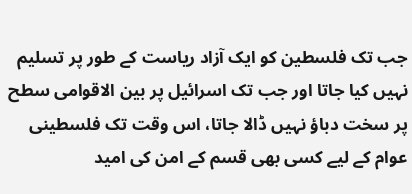جب تک فلسطین کو ایک آزاد ریاست کے طور پر تسلیم نہیں کیا جاتا اور جب تک اسرائیل پر بین الاقوامی سطح پر سخت دباؤ نہیں ڈالا جاتا، اس وقت تک فلسطینی عوام کے لیے کسی بھی قسم کے امن کی امید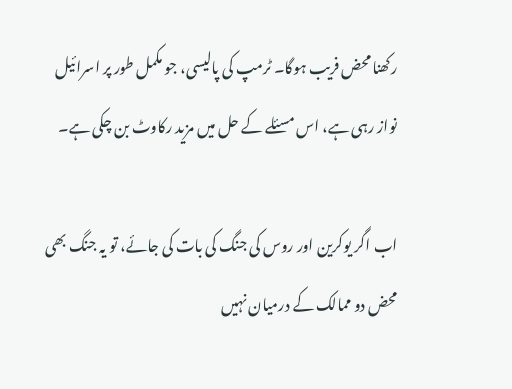رکھنا محض فریب ہوگا۔ ٹرمپ کی پالیسی، جو مکمل طور پر اسرائیل نواز رہی ہے، اس مسئلے کے حل میں مزید رکاوٹ بن چکی ہے۔

اب اگر یوکرین اور روس کی جنگ کی بات کی جائے، تو یہ جنگ بھی محض دو ممالک کے درمیان نہیں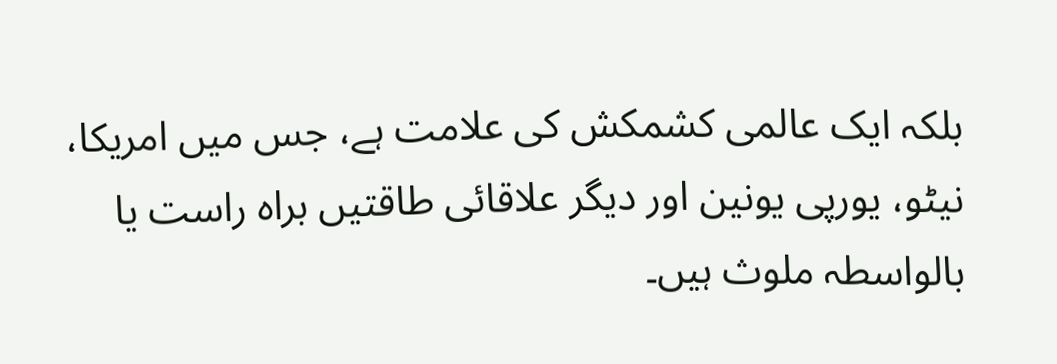بلکہ ایک عالمی کشمکش کی علامت ہے، جس میں امریکا، نیٹو، یورپی یونین اور دیگر علاقائی طاقتیں براہ راست یا بالواسطہ ملوث ہیں۔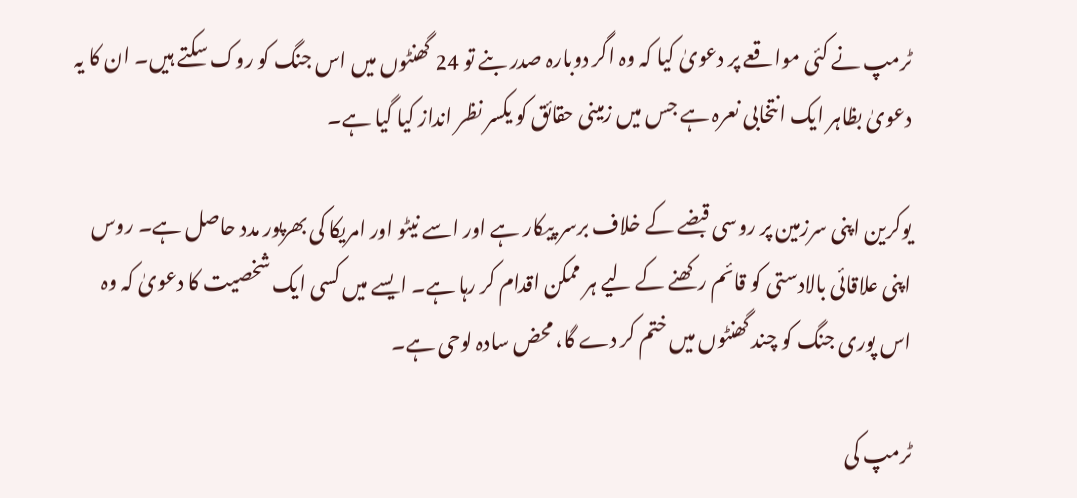ٹرمپ نے کئی مواقعے پر دعویٰ کیا کہ وہ اگر دوبارہ صدر بنے تو 24 گھنٹوں میں اس جنگ کو روک سکتے ہیں۔ ان کا یہ دعویٰ بظاہر ایک انتخابی نعرہ ہے جس میں زمینی حقائق کو یکسر نظر انداز کیا گیا ہے۔

یوکرین اپنی سرزمین پر روسی قبضے کے خلاف برسر پیکار ہے اور اسے نیٹو اور امریکا کی بھرپور مدد حاصل ہے۔ روس اپنی علاقائی بالادستی کو قائم رکھنے کے لیے ہر ممکن اقدام کر رہا ہے۔ ایسے میں کسی ایک شخصیت کا دعویٰ کہ وہ اس پوری جنگ کو چند گھنٹوں میں ختم کر دے گا، محض سادہ لوحی ہے۔

ٹرمپ کی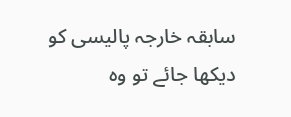سابقہ خارجہ پالیسی کو دیکھا جائے تو وہ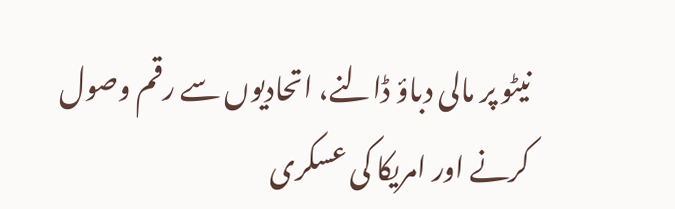نیٹو پر مالی دباؤ ڈالنے، اتحادیوں سے رقم وصول کرنے اور امریکا کی عسکری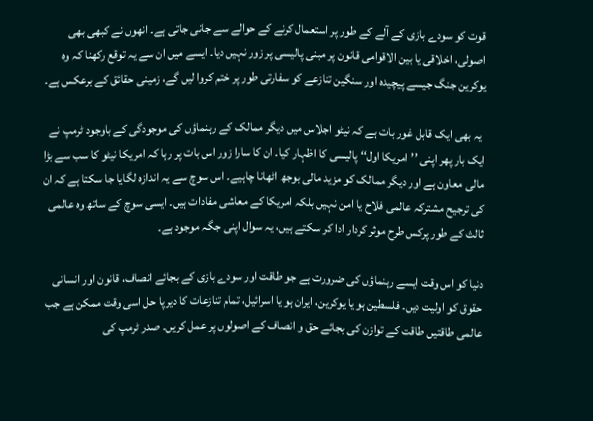قوت کو سودے بازی کے آلے کے طور پر استعمال کرنے کے حوالے سے جانی جاتی ہے۔ انھوں نے کبھی بھی اصولی، اخلاقی یا بین الاقوامی قانون پر مبنی پالیسی پر زور نہیں دیا۔ ایسے میں ان سے یہ توقع رکھنا کہ وہ یوکرین جنگ جیسے پیچیدہ اور سنگین تنازعے کو سفارتی طور پر ختم کروا لیں گے، زمینی حقائق کے برعکس ہے۔

 یہ بھی ایک قابل غور بات ہے کہ نیٹو اجلاس میں دیگر ممالک کے رہنماؤں کی موجودگی کے باوجود ٹرمپ نے ایک بار پھر اپنی ’’امریکا اول‘‘ پالیسی کا اظہار کیا۔ ان کا سارا زور اس بات پر رہا کہ امریکا نیٹو کا سب سے بڑا مالی معاون ہے اور دیگر ممالک کو مزید مالی بوجھ اٹھانا چاہیے۔ اس سوچ سے یہ اندازہ لگایا جا سکتا ہے کہ ان کی ترجیح مشترکہ عالمی فلاح یا امن نہیں بلکہ امریکا کے معاشی مفادات ہیں۔ ایسی سوچ کے ساتھ وہ عالمی ثالث کے طور پرکس طرح موثر کردار ادا کر سکتے ہیں، یہ سوال اپنی جگہ موجود ہے۔

دنیا کو اس وقت ایسے رہنماؤں کی ضرورت ہے جو طاقت اور سودے بازی کے بجائے انصاف، قانون اور انسانی حقوق کو اولیت دیں۔ فلسطین ہو یا یوکرین، ایران ہو یا اسرائیل، تمام تنازعات کا دیرپا حل اسی وقت ممکن ہے جب عالمی طاقتیں طاقت کے توازن کی بجائے حق و انصاف کے اصولوں پر عمل کریں۔ صدر ٹرمپ کی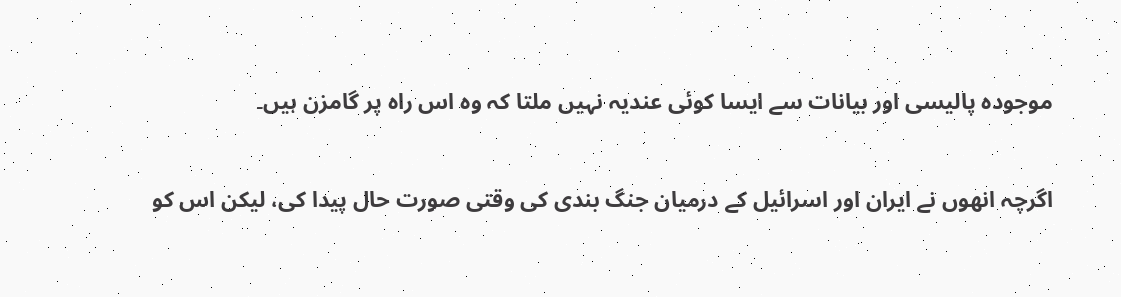موجودہ پالیسی اور بیانات سے ایسا کوئی عندیہ نہیں ملتا کہ وہ اس راہ پر گامزن ہیں۔

اگرچہ انھوں نے ایران اور اسرائیل کے درمیان جنگ بندی کی وقتی صورت حال پیدا کی، لیکن اس کو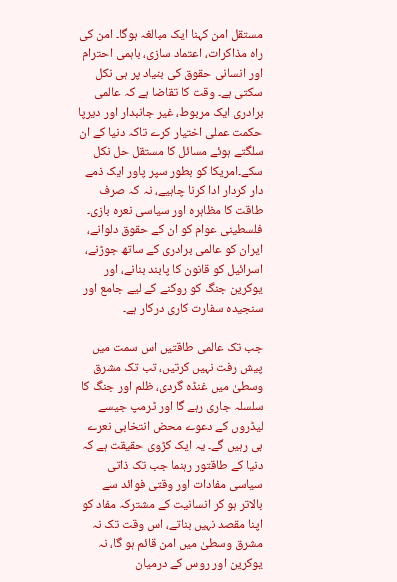مستقل امن کہنا ایک مبالغہ ہوگا۔ امن کی راہ مذاکرات، اعتماد سازی، باہمی احترام اور انسانی حقوق کی بنیاد پر ہی نکل سکتی ہے۔ وقت کا تقاضا ہے کہ عالمی برادری ایک مربوط، غیر جانبدار اور دیرپا حکمت عملی اختیار کرے تاکہ دنیا کے ان سلگتے ہوئے مسائل کا مستقل حل نکل سکے۔امریکا کو بطور سپر پاور ایک ذمے دار کردار ادا کرنا چاہیے، نہ کہ صرف طاقت کا مظاہرہ اور سیاسی نعرہ بازی۔ فلسطینی عوام کو ان کے حقوق دلوانے، ایران کو عالمی برادری کے ساتھ جوڑنے، اسرائیل کو قانون کا پابند بنانے، اور یوکرین جنگ کو روکنے کے لیے جامع اور سنجیدہ سفارت کاری درکار ہے۔

جب تک عالمی طاقتیں اس سمت میں پیش رفت نہیں کرتیں، تب تک مشرق وسطیٰ میں غنڈہ گردی، ظلم اور جنگ کا سلسلہ جاری رہے گا اور ٹرمپ جیسے لیڈروں کے دعوے محض انتخابی نعرے ہی رہیں گے۔ یہ ایک کڑوی حقیقت ہے کہ دنیا کے طاقتور رہنما جب تک ذاتی سیاسی مفادات اور وقتی فوائد سے بالاتر ہو کر انسانیت کے مشترکہ مفاد کو اپنا مقصد نہیں بناتے، اس وقت تک نہ مشرق وسطیٰ میں امن قائم ہو گا، نہ یوکرین اور روس کے درمیان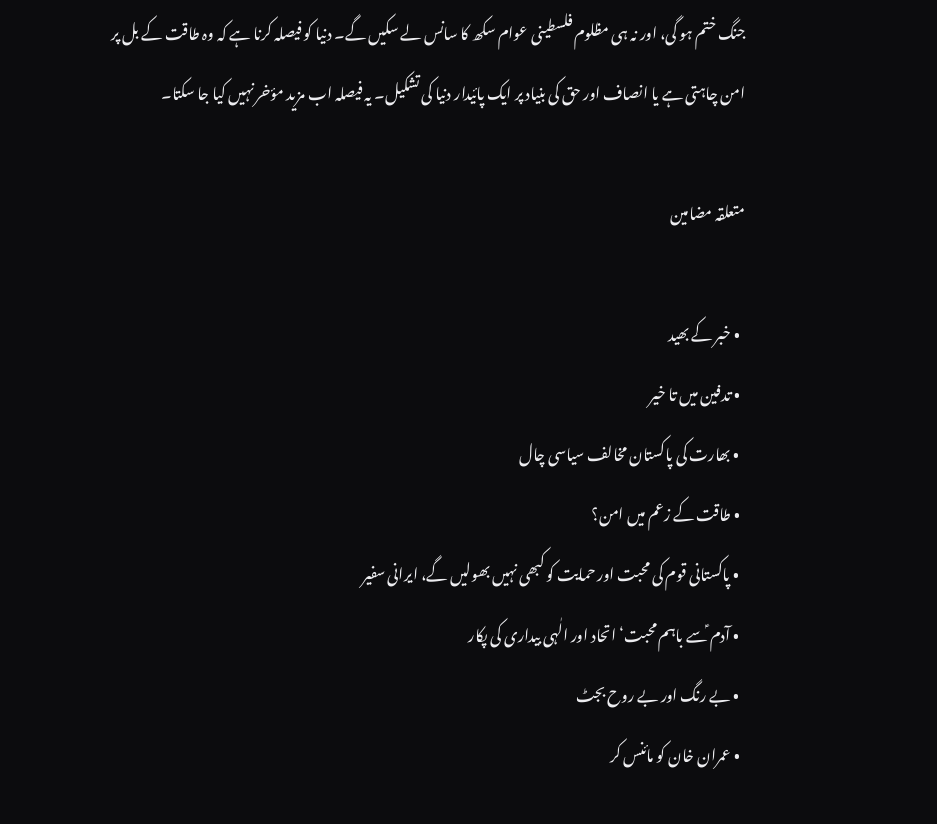جنگ ختم ہو گی، اور نہ ہی مظلوم فلسطینی عوام سکھ کا سانس لے سکیں گے۔ دنیا کو فیصلہ کرنا ہے کہ وہ طاقت کے بل پر امن چاہتی ہے یا انصاف اور حق کی بنیاد پر ایک پائیدار دنیا کی تشکیل۔ یہ فیصلہ اب مزید مؤخر نہیں کیا جا سکتا۔

متعلقہ مضامین

  • خبر کے بھید
  • تدفین میں تا خیر
  • بھارت کی پاکستان مخالف سیاسی چال
  • طاقت کے زعم میں امن؟
  • پاکستانی قوم کی محبت اور حمایت کو کبھی نہیں بھولیں گے، ایرانی سفیر
  • آدم ؑسے باہم محبت‘ اتحاد اور الٰہی بیداری کی پکار
  • بے رنگ اور بے روح بجٹ
  • عمران خان کو مائنس کر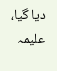دیا گیا، علیمہ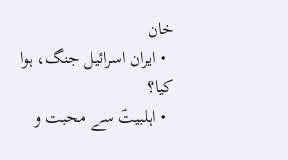خان
  • ایران اسرائیل جنگ، ہوا کیا؟
  • اہلبیتؑ سے محبت و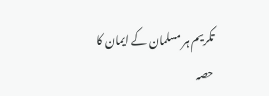تکریم ہر مسلمان کے ایمان کا حصہ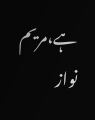ہے،مریم نواز